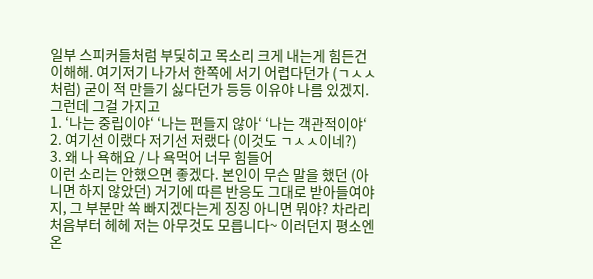일부 스피커들처럼 부딫히고 목소리 크게 내는게 힘든건 이해해. 여기저기 나가서 한쪽에 서기 어렵다던가 (ㄱㅅㅅ처럼) 굳이 적 만들기 싫다던가 등등 이유야 나름 있겠지.
그런데 그걸 가지고
1. ‘나는 중립이야‘ ‘나는 편들지 않아‘ ‘나는 객관적이야‘
2. 여기선 이랬다 저기선 저랬다 (이것도 ㄱㅅㅅ이네?)
3. 왜 나 욕해요 / 나 욕먹어 너무 힘들어
이런 소리는 안했으면 좋겠다. 본인이 무슨 말을 했던 (아니면 하지 않았던) 거기에 따른 반응도 그대로 받아들여야지, 그 부분만 쏙 빠지겠다는게 징징 아니면 뭐야? 차라리 처음부터 헤헤 저는 아무것도 모릅니다~ 이러던지 평소엔 온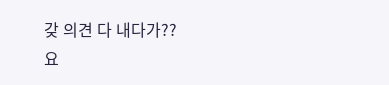갖 의견 다 내다가??
요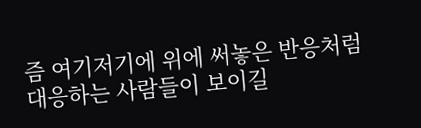즘 여기저기에 위에 써놓은 반응처럼 대응하는 사람들이 보이길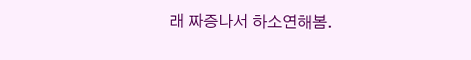래 짜증나서 하소연해봄.